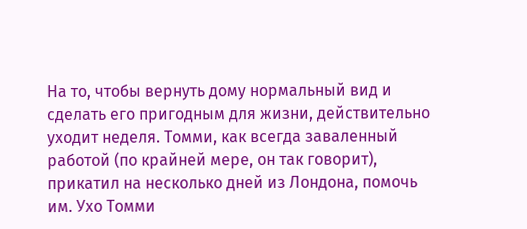На то, чтобы вернуть дому нормальный вид и сделать его пригодным для жизни, действительно уходит неделя. Томми, как всегда заваленный работой (по крайней мере, он так говорит), прикатил на несколько дней из Лондона, помочь им. Ухо Томми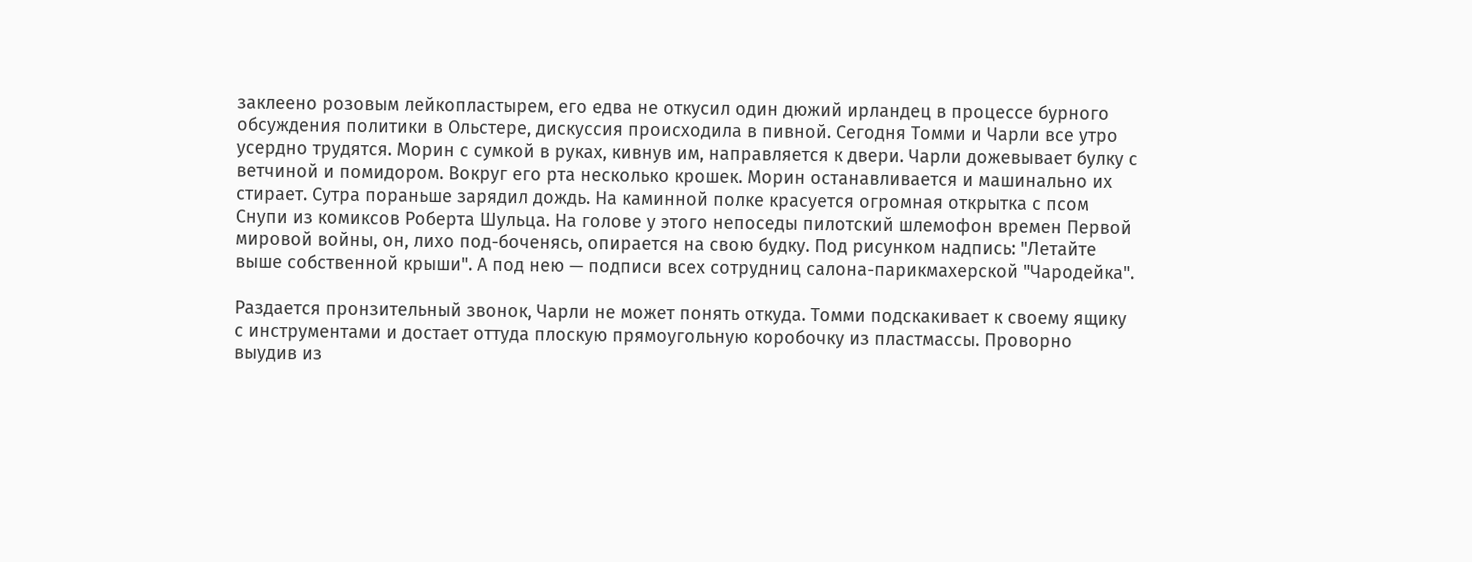заклеено розовым лейкопластырем, его едва не откусил один дюжий ирландец в процессе бурного обсуждения политики в Ольстере, дискуссия происходила в пивной. Сегодня Томми и Чарли все утро усердно трудятся. Морин с сумкой в руках, кивнув им, направляется к двери. Чарли дожевывает булку с ветчиной и помидором. Вокруг его рта несколько крошек. Морин останавливается и машинально их стирает. Сутра пораньше зарядил дождь. На каминной полке красуется огромная открытка с псом Снупи из комиксов Роберта Шульца. На голове у этого непоседы пилотский шлемофон времен Первой мировой войны, он, лихо под-боченясь, опирается на свою будку. Под рисунком надпись: "Летайте выше собственной крыши". А под нею — подписи всех сотрудниц салона-парикмахерской "Чародейка".

Раздается пронзительный звонок, Чарли не может понять откуда. Томми подскакивает к своему ящику с инструментами и достает оттуда плоскую прямоугольную коробочку из пластмассы. Проворно выудив из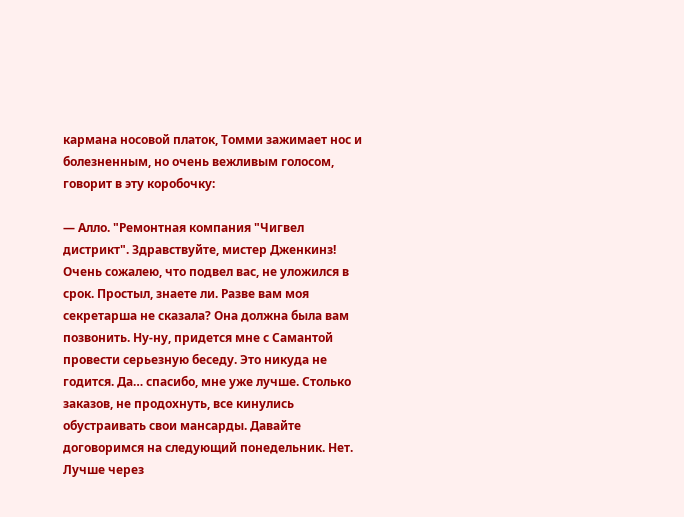кармана носовой платок, Томми зажимает нос и болезненным, но очень вежливым голосом, говорит в эту коробочку:

— Алло. "Ремонтная компания "Чигвел дистрикт". Здравствуйте, мистер Дженкинз! Очень сожалею, что подвел вас, не уложился в срок. Простыл, знаете ли. Разве вам моя секретарша не сказала? Она должна была вам позвонить. Ну-ну, придется мне с Самантой провести серьезную беседу. Это никуда не годится. Да… спасибо, мне уже лучше. Столько заказов, не продохнуть, все кинулись обустраивать свои мансарды. Давайте договоримся на следующий понедельник. Нет. Лучше через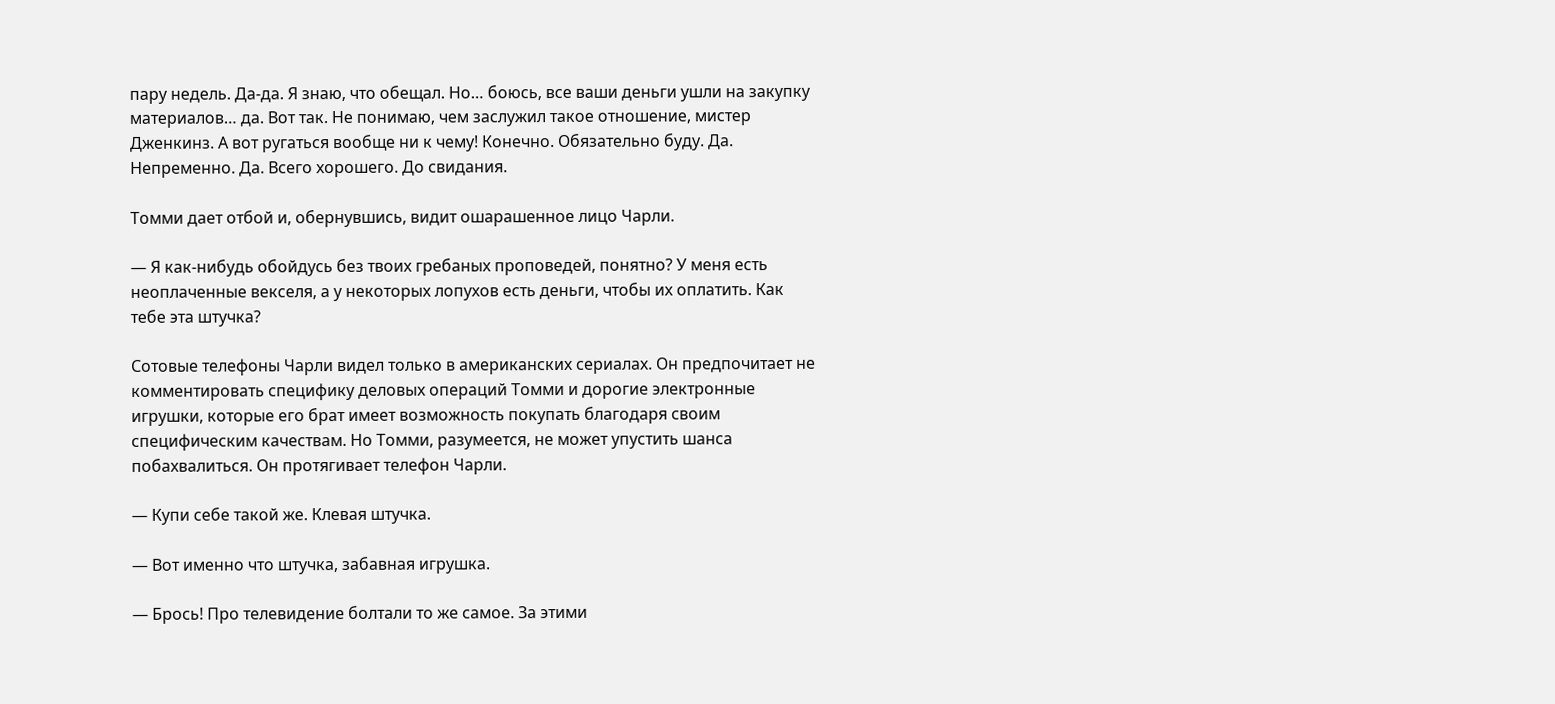пару недель. Да-да. Я знаю, что обещал. Но… боюсь, все ваши деньги ушли на закупку материалов… да. Вот так. Не понимаю, чем заслужил такое отношение, мистер Дженкинз. А вот ругаться вообще ни к чему! Конечно. Обязательно буду. Да. Непременно. Да. Всего хорошего. До свидания.

Томми дает отбой и, обернувшись, видит ошарашенное лицо Чарли.

— Я как-нибудь обойдусь без твоих гребаных проповедей, понятно? У меня есть неоплаченные векселя, а у некоторых лопухов есть деньги, чтобы их оплатить. Как тебе эта штучка?

Сотовые телефоны Чарли видел только в американских сериалах. Он предпочитает не комментировать специфику деловых операций Томми и дорогие электронные игрушки, которые его брат имеет возможность покупать благодаря своим специфическим качествам. Но Томми, разумеется, не может упустить шанса побахвалиться. Он протягивает телефон Чарли.

— Купи себе такой же. Клевая штучка.

— Вот именно что штучка, забавная игрушка.

— Брось! Про телевидение болтали то же самое. За этими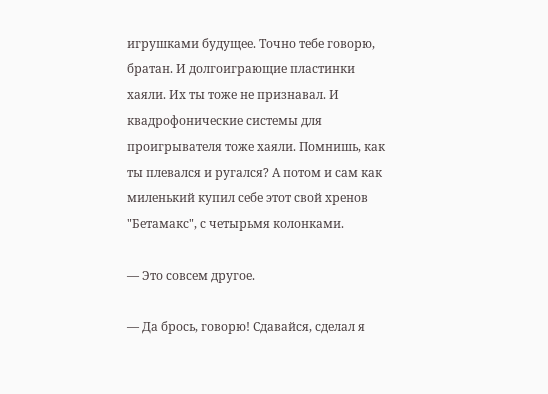игрушками будущее. Точно тебе говорю, братан. И долгоиграющие пластинки хаяли. Их ты тоже не признавал. И квадрофонические системы для проигрывателя тоже хаяли. Помнишь, как ты плевался и ругался? А потом и сам как миленький купил себе этот свой хренов "Бетамакс", с четырьмя колонками.

— Это совсем другое.

— Да брось, говорю! Сдавайся, сделал я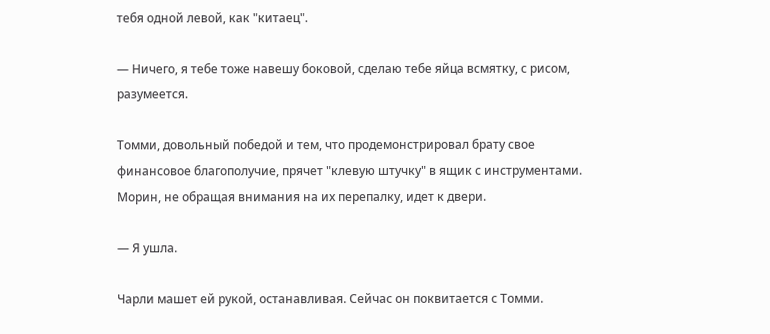тебя одной левой, как "китаец".

— Ничего, я тебе тоже навешу боковой, сделаю тебе яйца всмятку, с рисом, разумеется.

Томми, довольный победой и тем, что продемонстрировал брату свое финансовое благополучие, прячет "клевую штучку" в ящик с инструментами. Морин, не обращая внимания на их перепалку, идет к двери.

— Я ушла.

Чарли машет ей рукой, останавливая. Сейчас он поквитается с Томми.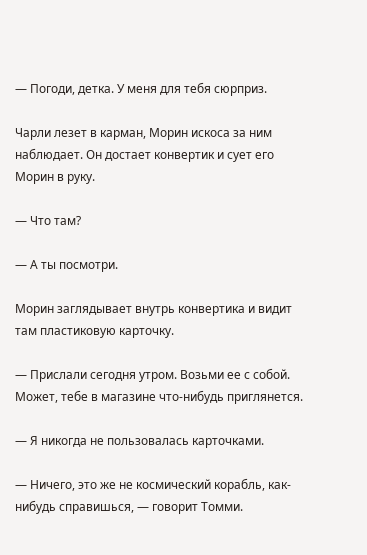— Погоди, детка. У меня для тебя сюрприз.

Чарли лезет в карман, Морин искоса за ним наблюдает. Он достает конвертик и сует его Морин в руку.

— Что там?

— А ты посмотри.

Морин заглядывает внутрь конвертика и видит там пластиковую карточку.

— Прислали сегодня утром. Возьми ее с собой. Может, тебе в магазине что-нибудь приглянется.

— Я никогда не пользовалась карточками.

— Ничего, это же не космический корабль, как-нибудь справишься, — говорит Томми.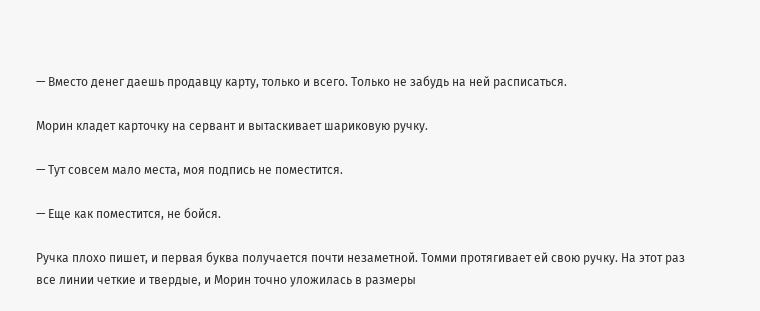— Вместо денег даешь продавцу карту, только и всего. Только не забудь на ней расписаться.

Морин кладет карточку на сервант и вытаскивает шариковую ручку.

— Тут совсем мало места, моя подпись не поместится.

— Еще как поместится, не бойся.

Ручка плохо пишет, и первая буква получается почти незаметной. Томми протягивает ей свою ручку. На этот раз все линии четкие и твердые, и Морин точно уложилась в размеры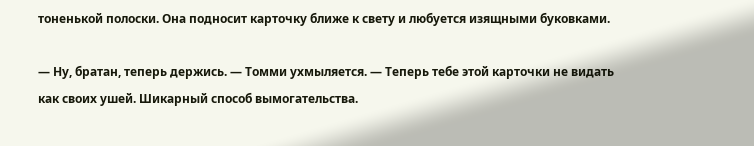тоненькой полоски. Она подносит карточку ближе к свету и любуется изящными буковками.

— Ну, братан, теперь держись. — Томми ухмыляется. — Теперь тебе этой карточки не видать как своих ушей. Шикарный способ вымогательства.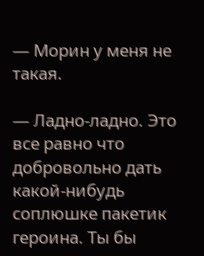— Морин у меня не такая.

— Ладно-ладно. Это все равно что добровольно дать какой-нибудь соплюшке пакетик героина. Ты бы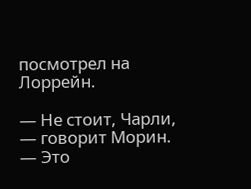посмотрел на Лоррейн.

— Не стоит, Чарли, — говорит Морин. — Это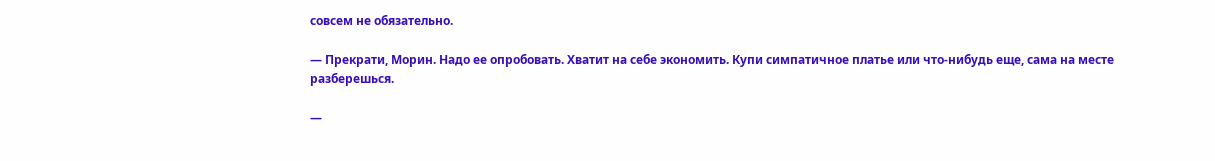совсем не обязательно.

— Прекрати, Морин. Надо ее опробовать. Хватит на себе экономить. Купи симпатичное платье или что-нибудь еще, сама на месте разберешься.

—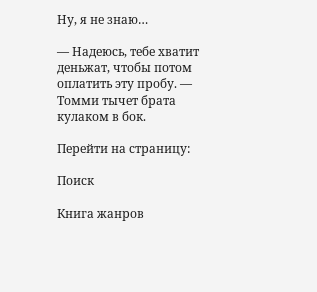Ну, я не знаю…

— Надеюсь, тебе хватит деньжат, чтобы потом оплатить эту пробу. — Томми тычет брата кулаком в бок.

Перейти на страницу:

Поиск

Книга жанров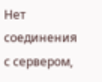Нет соединения с сервером,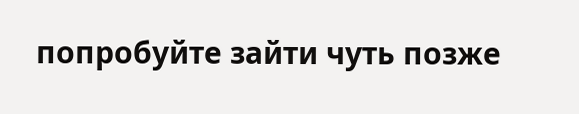попробуйте зайти чуть позже